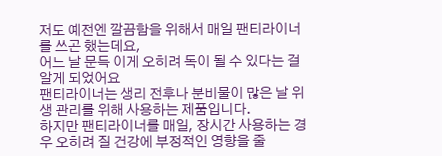저도 예전엔 깔끔함을 위해서 매일 팬티라이너를 쓰곤 했는데요,
어느 날 문득 이게 오히려 독이 될 수 있다는 걸 알게 되었어요
팬티라이너는 생리 전후나 분비물이 많은 날 위생 관리를 위해 사용하는 제품입니다.
하지만 팬티라이너를 매일, 장시간 사용하는 경우 오히려 질 건강에 부정적인 영향을 줄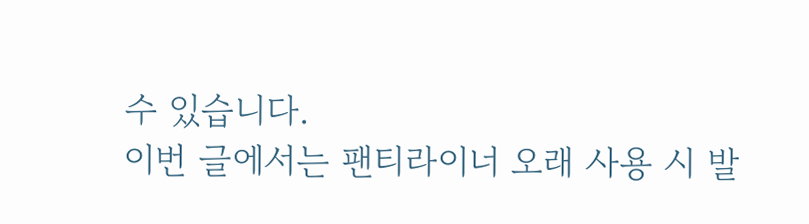수 있습니다.
이번 글에서는 팬티라이너 오래 사용 시 발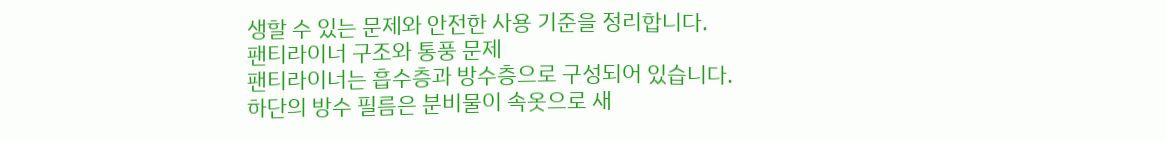생할 수 있는 문제와 안전한 사용 기준을 정리합니다.
팬티라이너 구조와 통풍 문제
팬티라이너는 흡수층과 방수층으로 구성되어 있습니다.
하단의 방수 필름은 분비물이 속옷으로 새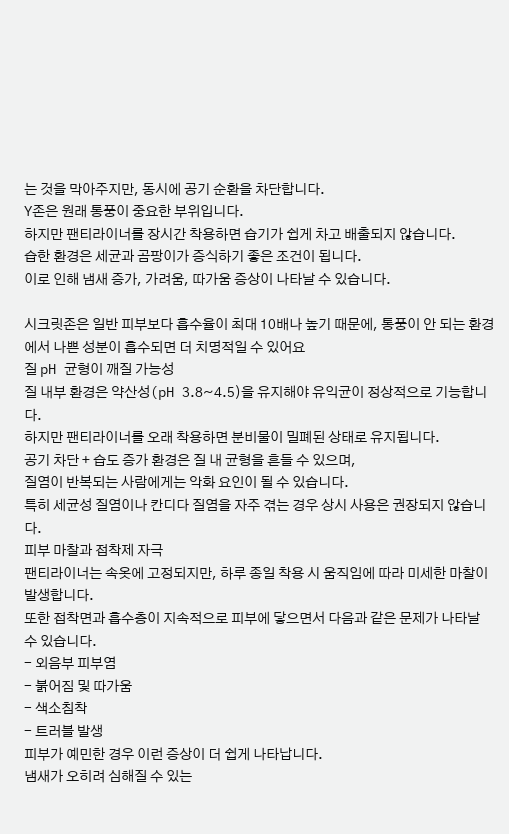는 것을 막아주지만, 동시에 공기 순환을 차단합니다.
Y존은 원래 통풍이 중요한 부위입니다.
하지만 팬티라이너를 장시간 착용하면 습기가 쉽게 차고 배출되지 않습니다.
습한 환경은 세균과 곰팡이가 증식하기 좋은 조건이 됩니다.
이로 인해 냄새 증가, 가려움, 따가움 증상이 나타날 수 있습니다.

시크릿존은 일반 피부보다 흡수율이 최대 10배나 높기 때문에, 통풍이 안 되는 환경에서 나쁜 성분이 흡수되면 더 치명적일 수 있어요
질 pH 균형이 깨질 가능성
질 내부 환경은 약산성(pH 3.8~4.5)을 유지해야 유익균이 정상적으로 기능합니다.
하지만 팬티라이너를 오래 착용하면 분비물이 밀폐된 상태로 유지됩니다.
공기 차단 + 습도 증가 환경은 질 내 균형을 흔들 수 있으며,
질염이 반복되는 사람에게는 악화 요인이 될 수 있습니다.
특히 세균성 질염이나 칸디다 질염을 자주 겪는 경우 상시 사용은 권장되지 않습니다.
피부 마찰과 접착제 자극
팬티라이너는 속옷에 고정되지만, 하루 종일 착용 시 움직임에 따라 미세한 마찰이 발생합니다.
또한 접착면과 흡수층이 지속적으로 피부에 닿으면서 다음과 같은 문제가 나타날 수 있습니다.
- 외음부 피부염
- 붉어짐 및 따가움
- 색소침착
- 트러블 발생
피부가 예민한 경우 이런 증상이 더 쉽게 나타납니다.
냄새가 오히려 심해질 수 있는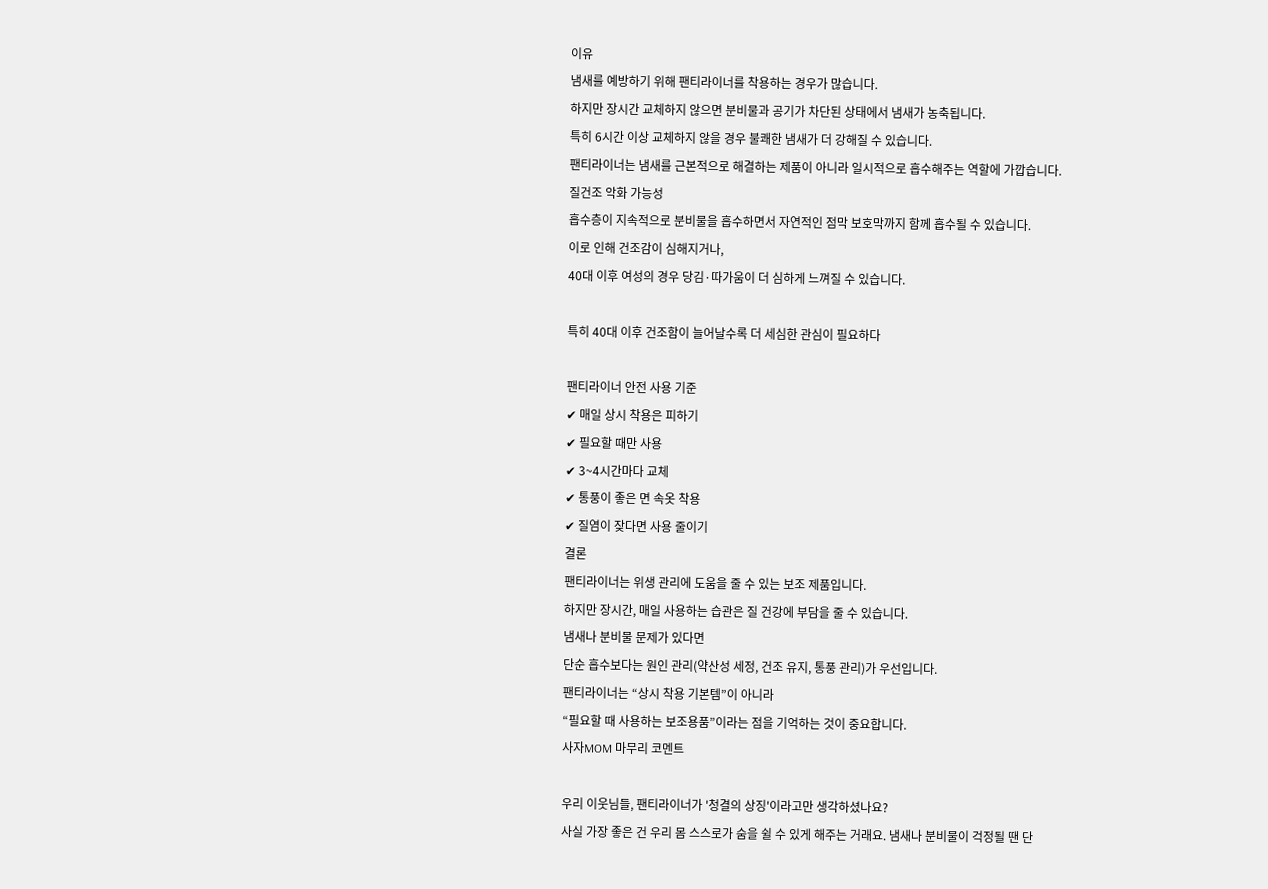이유
냄새를 예방하기 위해 팬티라이너를 착용하는 경우가 많습니다.
하지만 장시간 교체하지 않으면 분비물과 공기가 차단된 상태에서 냄새가 농축됩니다.
특히 6시간 이상 교체하지 않을 경우 불쾌한 냄새가 더 강해질 수 있습니다.
팬티라이너는 냄새를 근본적으로 해결하는 제품이 아니라 일시적으로 흡수해주는 역할에 가깝습니다.
질건조 악화 가능성
흡수층이 지속적으로 분비물을 흡수하면서 자연적인 점막 보호막까지 함께 흡수될 수 있습니다.
이로 인해 건조감이 심해지거나,
40대 이후 여성의 경우 당김·따가움이 더 심하게 느껴질 수 있습니다.

특히 40대 이후 건조함이 늘어날수록 더 세심한 관심이 필요하다

팬티라이너 안전 사용 기준
✔ 매일 상시 착용은 피하기
✔ 필요할 때만 사용
✔ 3~4시간마다 교체
✔ 통풍이 좋은 면 속옷 착용
✔ 질염이 잦다면 사용 줄이기
결론
팬티라이너는 위생 관리에 도움을 줄 수 있는 보조 제품입니다.
하지만 장시간, 매일 사용하는 습관은 질 건강에 부담을 줄 수 있습니다.
냄새나 분비물 문제가 있다면
단순 흡수보다는 원인 관리(약산성 세정, 건조 유지, 통풍 관리)가 우선입니다.
팬티라이너는 “상시 착용 기본템”이 아니라
“필요할 때 사용하는 보조용품”이라는 점을 기억하는 것이 중요합니다.
사자MOM 마무리 코멘트

우리 이웃님들, 팬티라이너가 '청결의 상징'이라고만 생각하셨나요?
사실 가장 좋은 건 우리 몸 스스로가 숨을 쉴 수 있게 해주는 거래요. 냄새나 분비물이 걱정될 땐 단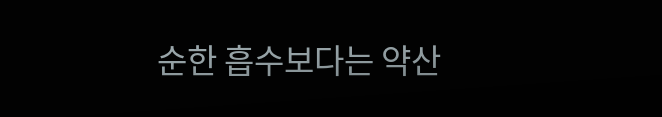순한 흡수보다는 약산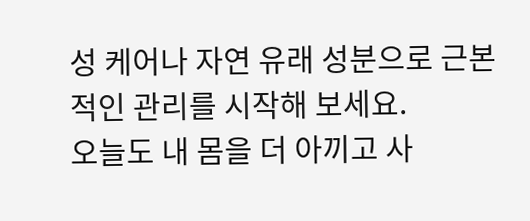성 케어나 자연 유래 성분으로 근본적인 관리를 시작해 보세요.
오늘도 내 몸을 더 아끼고 사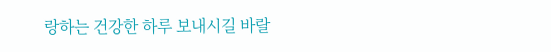랑하는 건강한 하루 보내시길 바랄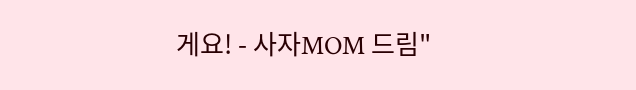게요! - 사자MOM 드림"